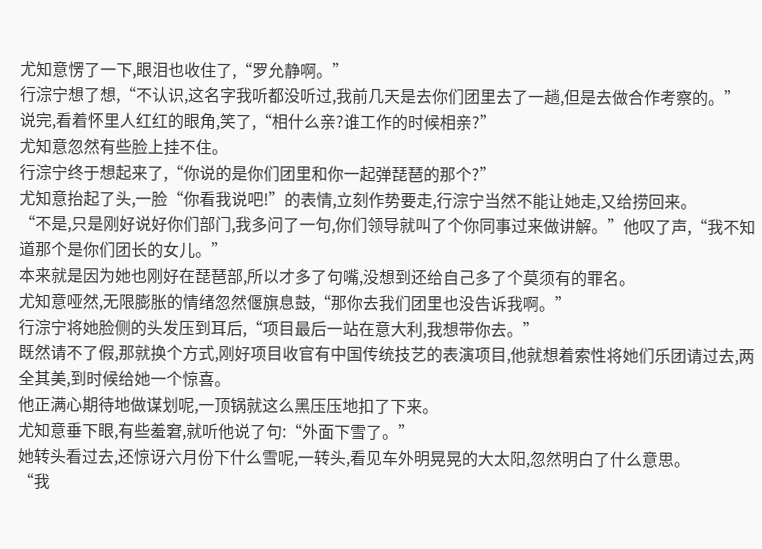尤知意愣了一下,眼泪也收住了,“罗允静啊。”
行淙宁想了想,“不认识,这名字我听都没听过,我前几天是去你们团里去了一趟,但是去做合作考察的。”
说完,看着怀里人红红的眼角,笑了,“相什么亲?谁工作的时候相亲?”
尤知意忽然有些脸上挂不住。
行淙宁终于想起来了,“你说的是你们团里和你一起弹琵琶的那个?”
尤知意抬起了头,一脸“你看我说吧!”的表情,立刻作势要走,行淙宁当然不能让她走,又给捞回来。
“不是,只是刚好说好你们部门,我多问了一句,你们领导就叫了个你同事过来做讲解。”他叹了声,“我不知道那个是你们团长的女儿。”
本来就是因为她也刚好在琵琶部,所以才多了句嘴,没想到还给自己多了个莫须有的罪名。
尤知意哑然,无限膨胀的情绪忽然偃旗息鼓,“那你去我们团里也没告诉我啊。”
行淙宁将她脸侧的头发压到耳后,“项目最后一站在意大利,我想带你去。”
既然请不了假,那就换个方式,刚好项目收官有中国传统技艺的表演项目,他就想着索性将她们乐团请过去,两全其美,到时候给她一个惊喜。
他正满心期待地做谋划呢,一顶锅就这么黑压压地扣了下来。
尤知意垂下眼,有些羞窘,就听他说了句:“外面下雪了。”
她转头看过去,还惊讶六月份下什么雪呢,一转头,看见车外明晃晃的大太阳,忽然明白了什么意思。
“我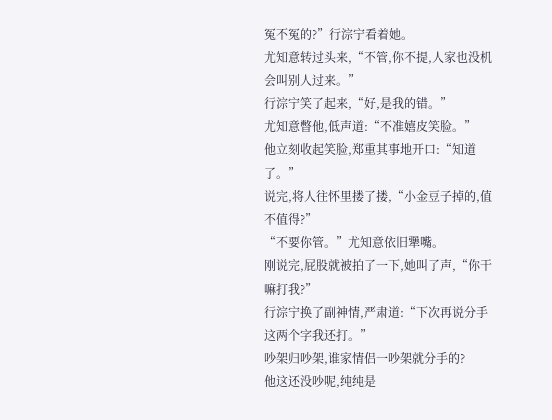冤不冤的?”行淙宁看着她。
尤知意转过头来,“不管,你不提,人家也没机会叫别人过来。”
行淙宁笑了起来,“好,是我的错。”
尤知意暼他,低声道:“不准嬉皮笑脸。”
他立刻收起笑脸,郑重其事地开口:“知道了。”
说完,将人往怀里搂了搂,“小金豆子掉的,值不值得?”
“不要你管。”尤知意依旧犟嘴。
刚说完,屁股就被拍了一下,她叫了声,“你干嘛打我?”
行淙宁换了副神情,严肃道:“下次再说分手这两个字我还打。”
吵架归吵架,谁家情侣一吵架就分手的?
他这还没吵呢,纯纯是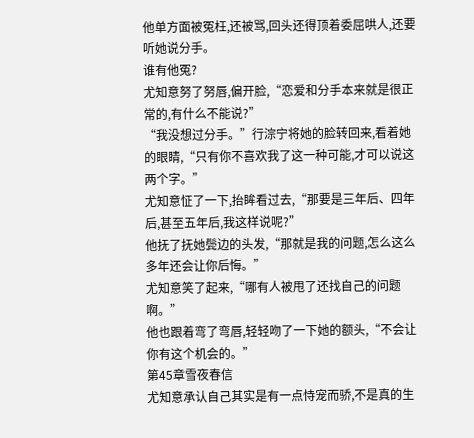他单方面被冤枉,还被骂,回头还得顶着委屈哄人,还要听她说分手。
谁有他冤?
尤知意努了努唇,偏开脸,“恋爱和分手本来就是很正常的,有什么不能说?”
“我没想过分手。”行淙宁将她的脸转回来,看着她的眼睛,“只有你不喜欢我了这一种可能,才可以说这两个字。”
尤知意怔了一下,抬眸看过去,“那要是三年后、四年后,甚至五年后,我这样说呢?”
他抚了抚她鬓边的头发,“那就是我的问题,怎么这么多年还会让你后悔。”
尤知意笑了起来,“哪有人被甩了还找自己的问题啊。”
他也跟着弯了弯唇,轻轻吻了一下她的额头,“不会让你有这个机会的。”
第45章雪夜春信
尤知意承认自己其实是有一点恃宠而骄,不是真的生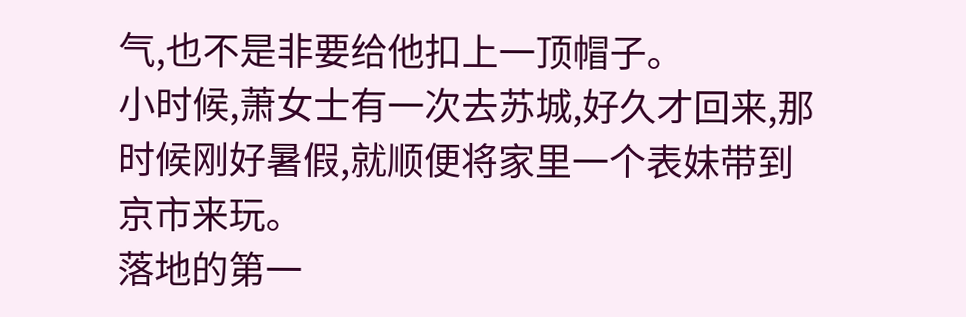气,也不是非要给他扣上一顶帽子。
小时候,萧女士有一次去苏城,好久才回来,那时候刚好暑假,就顺便将家里一个表妹带到京市来玩。
落地的第一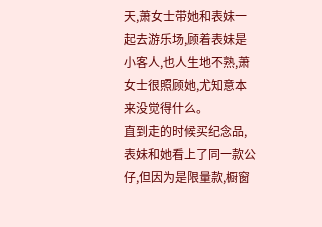天,萧女士带她和表妹一起去游乐场,顾着表妹是小客人,也人生地不熟,萧女士很照顾她,尤知意本来没觉得什么。
直到走的时候买纪念品,表妹和她看上了同一款公仔,但因为是限量款,橱窗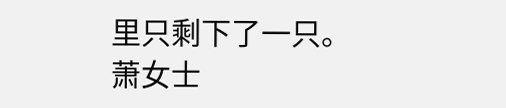里只剩下了一只。
萧女士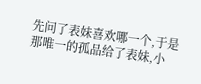先问了表妹喜欢哪一个,于是那唯一的孤品给了表妹,小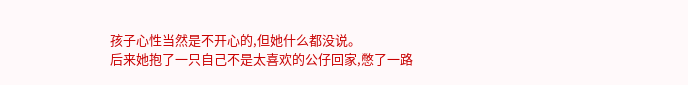孩子心性当然是不开心的,但她什么都没说。
后来她抱了一只自己不是太喜欢的公仔回家,憋了一路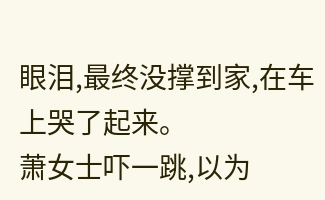眼泪,最终没撑到家,在车上哭了起来。
萧女士吓一跳,以为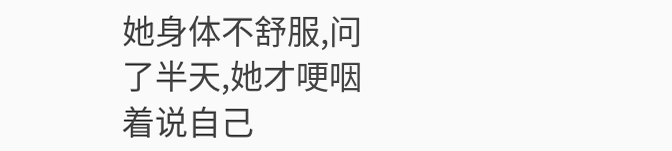她身体不舒服,问了半天,她才哽咽着说自己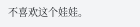不喜欢这个娃娃。